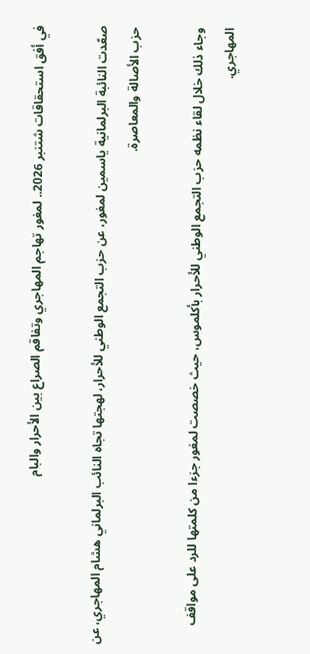في أفق استحقاقات شتنبر 2026.. لمغور تهاجم المهاجري وتفاقم الصراع بين الأحرار والبام

صعّدت النائبة البرلمانية ياسمين لمغور، عن حزب التجمع الوطني للأحرار، لهجتها تجاه النائب البرلماني هشام المهاجري، عن حزب الأصالة والمعاصرة.

وجاء ذلك خلال لقاء نظمه حزب التجمع الوطني للأحرار بأكلموس، حيث خصصت لمغور جزءا من كلمتها للرد على مواقف المهاجري.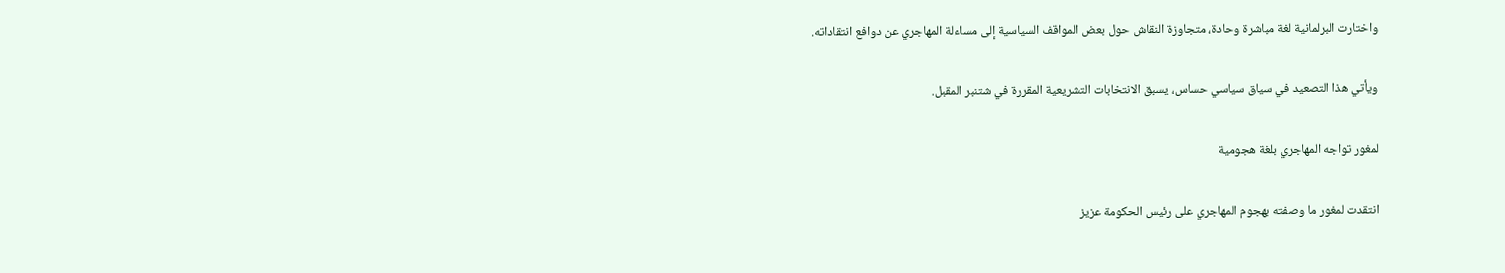واختارت البرلمانية لغة مباشرة وحادة، متجاوزة النقاش حول بعض المواقف السياسية إلى مساءلة المهاجري عن دوافع انتقاداته.

ويأتي هذا التصعيد في سياق سياسي حساس، يسبق الانتخابات التشريعية المقررة في شتنبر المقبل.

لمغور تواجه المهاجري بلغة هجومية

انتقدت لمغور ما وصفته بهجوم المهاجري على رئيس الحكومة عزيز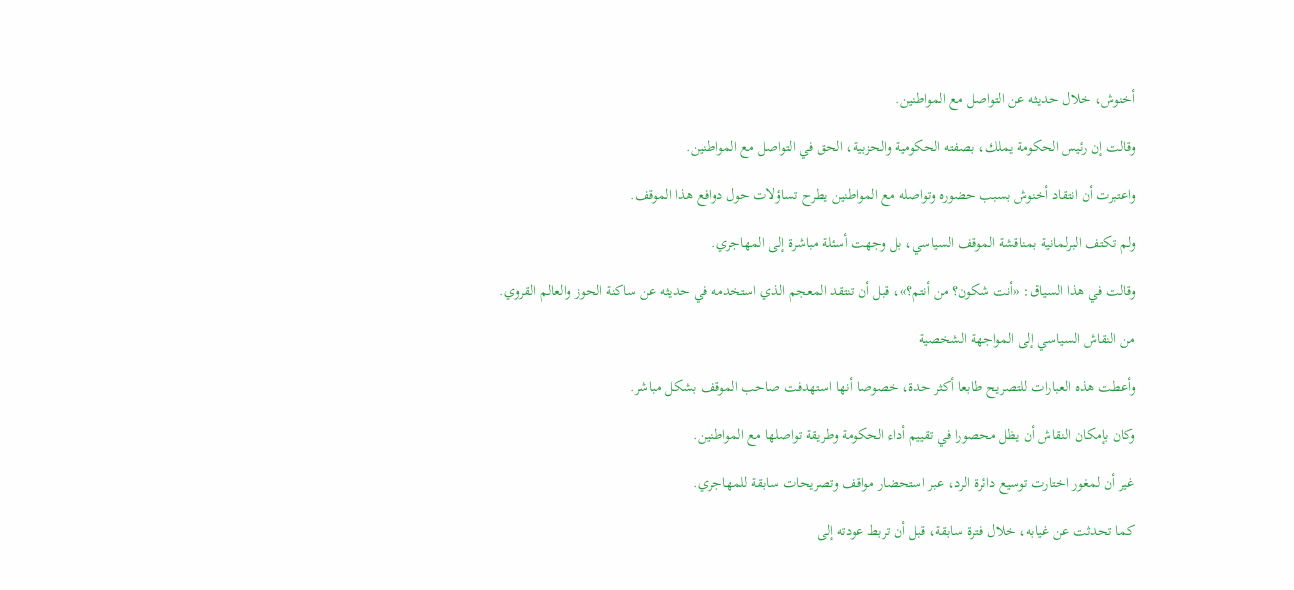أخنوش، خلال حديثه عن التواصل مع المواطنين.

وقالت إن رئيس الحكومة يملك، بصفته الحكومية والحزبية، الحق في التواصل مع المواطنين.

واعتبرت أن انتقاد أخنوش بسبب حضوره وتواصله مع المواطنين يطرح تساؤلات حول دوافع هذا الموقف.

ولم تكتف البرلمانية بمناقشة الموقف السياسي، بل وجهت أسئلة مباشرة إلى المهاجري.

وقالت في هذا السياق: «أنت شكون؟ من أنتم؟»، قبل أن تنتقد المعجم الذي استخدمه في حديثه عن ساكنة الحوز والعالم القروي.

من النقاش السياسي إلى المواجهة الشخصية

وأعطت هذه العبارات للتصريح طابعا أكثر حدة، خصوصا أنها استهدفت صاحب الموقف بشكل مباشر.

وكان بإمكان النقاش أن يظل محصورا في تقييم أداء الحكومة وطريقة تواصلها مع المواطنين.

غير أن لمغور اختارت توسيع دائرة الرد، عبر استحضار مواقف وتصريحات سابقة للمهاجري.

كما تحدثت عن غيابه، خلال فترة سابقة، قبل أن تربط عودته إلى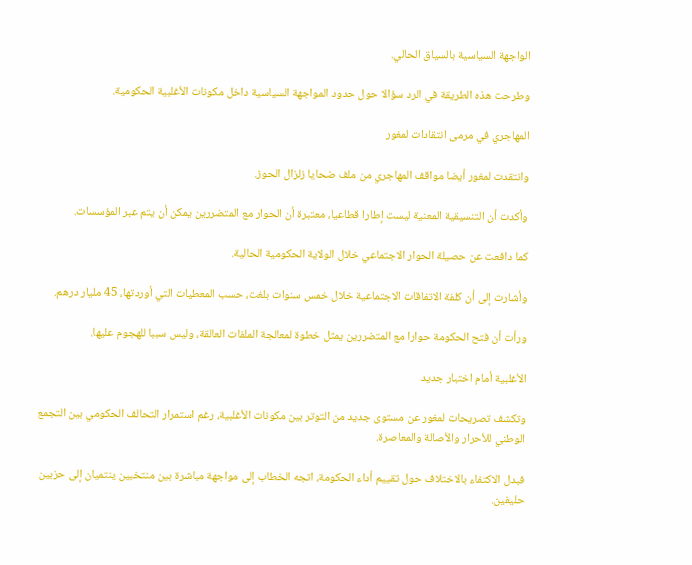الواجهة السياسية بالسياق الحالي.

وطرحت هذه الطريقة في الرد سؤالا حول حدود المواجهة السياسية داخل مكونات الأغلبية الحكومية.

المهاجري في مرمى انتقادات لمغور

وانتقدت لمغور أيضا مواقف المهاجري من ملف ضحايا زلزال الحوز.

وأكدت أن التنسيقية المعنية ليست إطارا قطاعيا، معتبرة أن الحوار مع المتضررين يمكن أن يتم عبر المؤسسات.

كما دافعت عن حصيلة الحوار الاجتماعي خلال الولاية الحكومية الحالية.

وأشارت إلى أن كلفة الاتفاقات الاجتماعية خلال خمس سنوات بلغت، حسب المعطيات التي أوردتها، 45 مليار درهم.

ورأت أن فتح الحكومة حوارا مع المتضررين يمثل خطوة لمعالجة الملفات العالقة، وليس سببا للهجوم عليها.

الأغلبية أمام اختبار جديد

وتكشف تصريحات لمغور عن مستوى جديد من التوتر بين مكونات الأغلبية، رغم استمرار التحالف الحكومي بين التجمع الوطني للأحرار والأصالة والمعاصرة.

فبدل الاكتفاء بالاختلاف حول تقييم أداء الحكومة، اتجه الخطاب إلى مواجهة مباشرة بين منتخبين ينتميان إلى حزبين حليفين.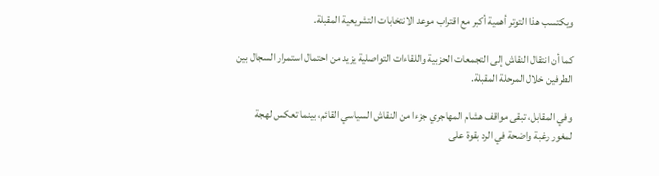ويكتسب هذا التوتر أهمية أكبر مع اقتراب موعد الانتخابات التشريعية المقبلة.

كما أن انتقال النقاش إلى التجمعات الحزبية واللقاءات التواصلية يزيد من احتمال استمرار السجال بين الطرفين خلال المرحلة المقبلة.

وفي المقابل، تبقى مواقف هشام المهاجري جزءا من النقاش السياسي القائم، بينما تعكس لهجة لمغور رغبة واضحة في الرد بقوة على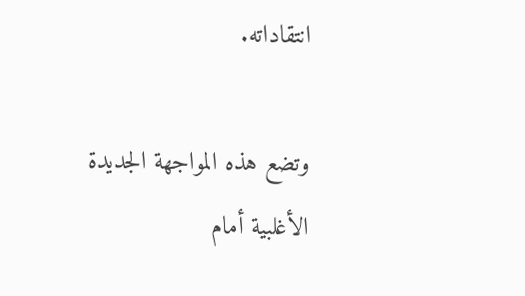انتقاداته.

وتضع هذه المواجهة الجديدة الأغلبية أمام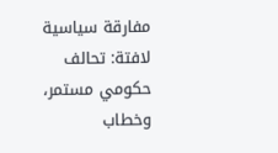مفارقة سياسية لافتة: تحالف حكومي مستمر، وخطاب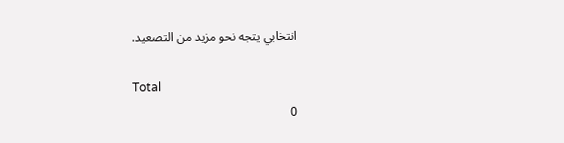انتخابي يتجه نحو مزيد من التصعيد.

Total
0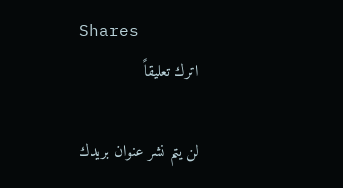Shares
اترك تعليقاً

لن يتم نشر عنوان بريدك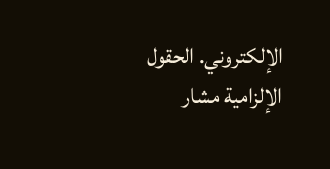الإلكتروني. الحقول الإلزامية مشار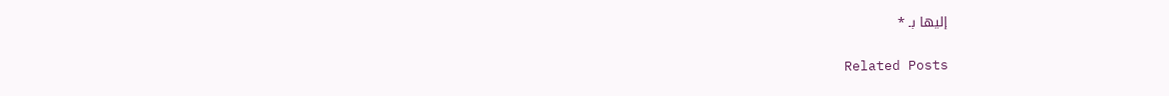إليها بـ *

Related Posts